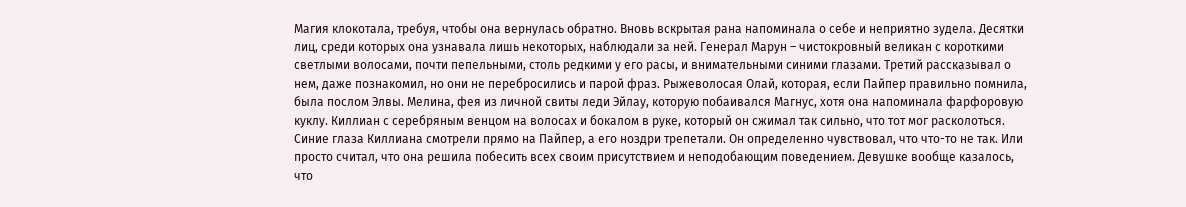Магия клокотала, требуя, чтобы она вернулась обратно. Вновь вскрытая рана напоминала о себе и неприятно зудела. Десятки лиц, среди которых она узнавала лишь некоторых, наблюдали за ней. Генерал Марун – чистокровный великан с короткими светлыми волосами, почти пепельными, столь редкими у его расы, и внимательными синими глазами. Третий рассказывал о нем, даже познакомил, но они не перебросились и парой фраз. Рыжеволосая Олай, которая, если Пайпер правильно помнила, была послом Элвы. Мелина, фея из личной свиты леди Эйлау, которую побаивался Магнус, хотя она напоминала фарфоровую куклу. Киллиан с серебряным венцом на волосах и бокалом в руке, который он сжимал так сильно, что тот мог расколоться. Синие глаза Киллиана смотрели прямо на Пайпер, а его ноздри трепетали. Он определенно чувствовал, что что-то не так. Или просто считал, что она решила побесить всех своим присутствием и неподобающим поведением. Девушке вообще казалось, что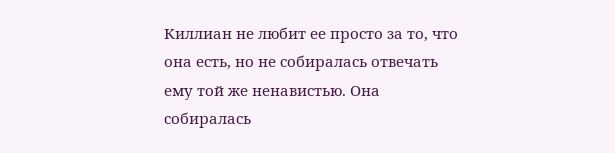Киллиан не любит ее просто за то, что она есть, но не собиралась отвечать ему той же ненавистью. Она собиралась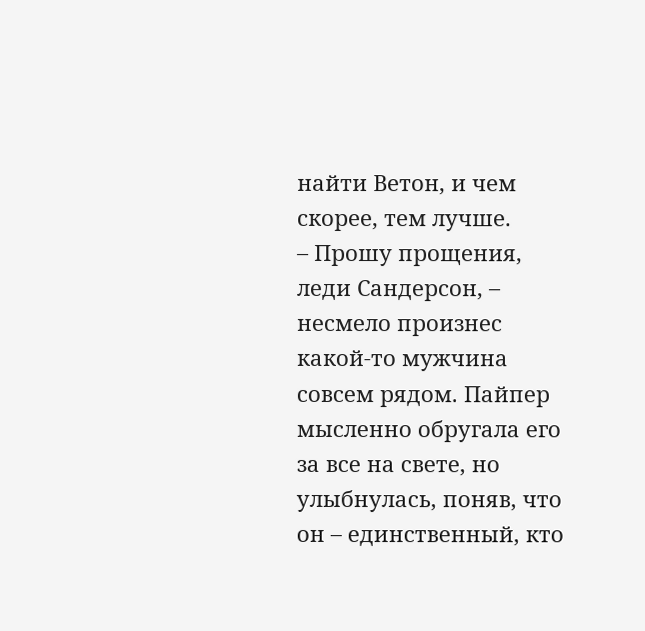найти Ветон, и чем скорее, тем лучше.
– Прошу прощения, леди Сандерсон, – несмело произнес какой-то мужчина совсем рядом. Пайпер мысленно обругала его за все на свете, но улыбнулась, поняв, что он – единственный, кто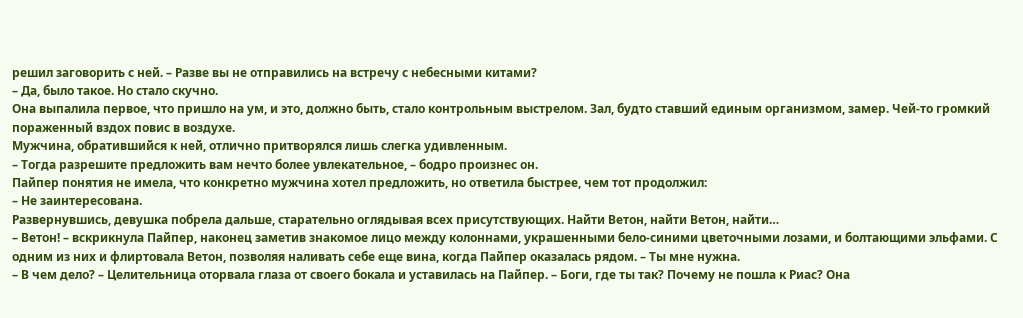решил заговорить с ней. – Разве вы не отправились на встречу с небесными китами?
– Да, было такое. Но стало скучно.
Она выпалила первое, что пришло на ум, и это, должно быть, стало контрольным выстрелом. Зал, будто ставший единым организмом, замер. Чей-то громкий пораженный вздох повис в воздухе.
Мужчина, обратившийся к ней, отлично притворялся лишь слегка удивленным.
– Тогда разрешите предложить вам нечто более увлекательное, – бодро произнес он.
Пайпер понятия не имела, что конкретно мужчина хотел предложить, но ответила быстрее, чем тот продолжил:
– Не заинтересована.
Развернувшись, девушка побрела дальше, старательно оглядывая всех присутствующих. Найти Ветон, найти Ветон, найти…
– Ветон! – вскрикнула Пайпер, наконец заметив знакомое лицо между колоннами, украшенными бело-синими цветочными лозами, и болтающими эльфами. С одним из них и флиртовала Ветон, позволяя наливать себе еще вина, когда Пайпер оказалась рядом. – Ты мне нужна.
– В чем дело? – Целительница оторвала глаза от своего бокала и уставилась на Пайпер. – Боги, где ты так? Почему не пошла к Риас? Она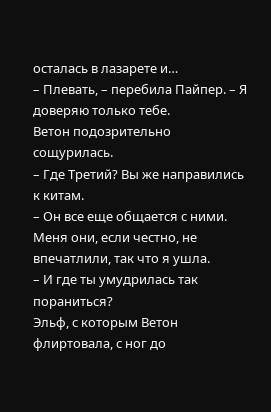осталась в лазарете и…
– Плевать, – перебила Пайпер. – Я доверяю только тебе.
Ветон подозрительно сощурилась.
– Где Третий? Вы же направились к китам.
– Он все еще общается с ними. Меня они, если честно, не впечатлили, так что я ушла.
– И где ты умудрилась так пораниться?
Эльф, с которым Ветон флиртовала, с ног до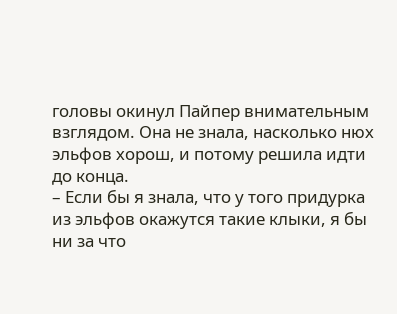головы окинул Пайпер внимательным взглядом. Она не знала, насколько нюх эльфов хорош, и потому решила идти до конца.
– Если бы я знала, что у того придурка из эльфов окажутся такие клыки, я бы ни за что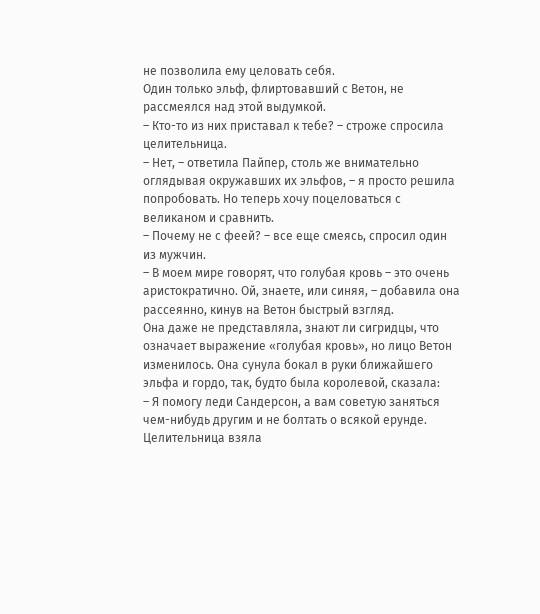не позволила ему целовать себя.
Один только эльф, флиртовавший с Ветон, не рассмеялся над этой выдумкой.
– Кто-то из них приставал к тебе? – строже спросила целительница.
– Нет, – ответила Пайпер, столь же внимательно оглядывая окружавших их эльфов, – я просто решила попробовать. Но теперь хочу поцеловаться с великаном и сравнить.
– Почему не с феей? – все еще смеясь, спросил один из мужчин.
– В моем мире говорят, что голубая кровь – это очень аристократично. Ой, знаете, или синяя, – добавила она рассеянно, кинув на Ветон быстрый взгляд.
Она даже не представляла, знают ли сигридцы, что означает выражение «голубая кровь», но лицо Ветон изменилось. Она сунула бокал в руки ближайшего эльфа и гордо, так, будто была королевой, сказала:
– Я помогу леди Сандерсон, а вам советую заняться чем-нибудь другим и не болтать о всякой ерунде.
Целительница взяла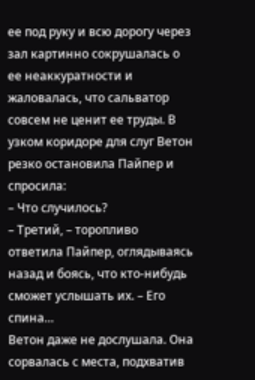ее под руку и всю дорогу через зал картинно сокрушалась о ее неаккуратности и жаловалась, что сальватор совсем не ценит ее труды. В узком коридоре для слуг Ветон резко остановила Пайпер и спросила:
– Что случилось?
– Третий, – торопливо ответила Пайпер, оглядываясь назад и боясь, что кто-нибудь сможет услышать их. – Его спина…
Ветон даже не дослушала. Она сорвалась с места, подхватив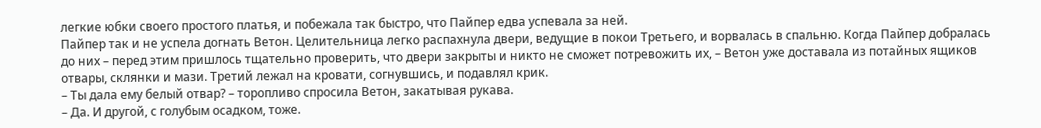легкие юбки своего простого платья, и побежала так быстро, что Пайпер едва успевала за ней.
Пайпер так и не успела догнать Ветон. Целительница легко распахнула двери, ведущие в покои Третьего, и ворвалась в спальню. Когда Пайпер добралась до них – перед этим пришлось тщательно проверить, что двери закрыты и никто не сможет потревожить их, – Ветон уже доставала из потайных ящиков отвары, склянки и мази. Третий лежал на кровати, согнувшись, и подавлял крик.
– Ты дала ему белый отвар? – торопливо спросила Ветон, закатывая рукава.
– Да. И другой, с голубым осадком, тоже.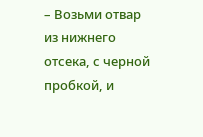– Возьми отвар из нижнего отсека, с черной пробкой, и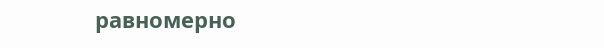равномерно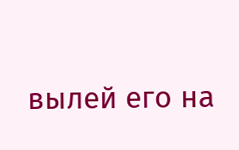вылей его на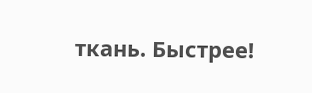ткань. Быстрее!